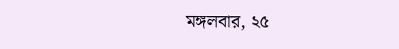মঙ্গলবার, ২৫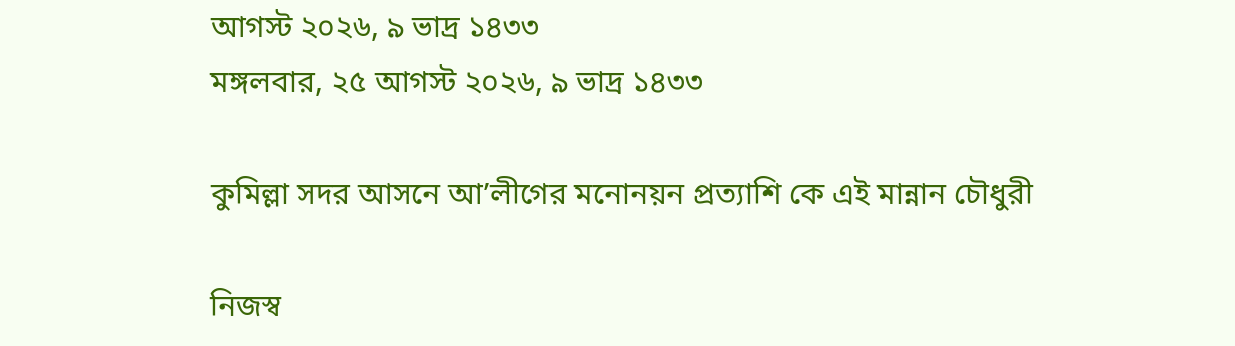আগস্ট ২০২৬, ৯ ভাদ্র ১৪৩৩
মঙ্গলবার, ২৫ আগস্ট ২০২৬, ৯ ভাদ্র ১৪৩৩

কুমিল্লা সদর আসনে আ’লীগের মনোনয়ন প্রত্যাশি কে এই মান্নান চৌধুরী

নিজস্ব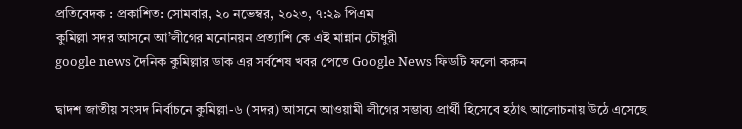প্রতিবেদক : প্রকাশিত: সোমবার, ২০ নভেম্বর, ২০২৩, ৭:২৯ পিএম
কুমিল্লা সদর আসনে আ’লীগের মনোনয়ন প্রত্যাশি কে এই মান্নান চৌধুরী
google news দৈনিক কুমিল্লার ডাক এর সর্বশেষ খবর পেতে Google News ফিডটি ফলো করুন

দ্বাদশ জাতীয় সংসদ নির্বাচনে কুমিল্লা-৬ (সদর) আসনে আওয়ামী লীগের সম্ভাব্য প্রার্থী হিসেবে হঠাৎ আলোচনায় উঠে এসেছে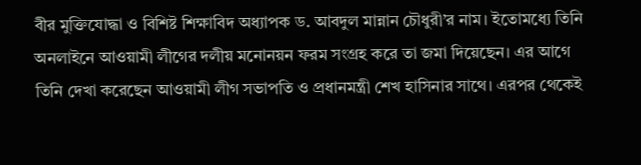বীর মুক্তিযোদ্ধা ও বিশিষ্ট শিক্ষাবিদ অধ্যাপক ড. আবদুল মান্নান চৌধুরী’র নাম। ইতোমধ্যে তিনি অনলাইনে আওয়ামী লীগের দলীয় মনোনয়ন ফরম সংগ্রহ করে তা জমা দিয়েছেন। এর আগে তিনি দেখা করেছেন আওয়ামী লীগ সভাপতি ও প্রধানমন্ত্রী শেখ হাসিনার সাথে। এরপর থেকেই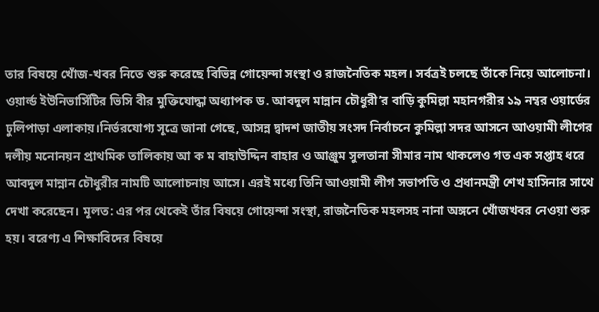তার বিষয়ে খোঁজ-খবর নিতে শুরু করেছে বিভিন্ন গোয়েন্দা সংস্থা ও রাজনৈতিক মহল। সর্বত্রই চলছে তাঁকে নিয়ে আলোচনা। ওয়ার্ল্ড ইউনিভার্সিটির ভিসি বীর মুক্তিযোদ্ধা অধ্যাপক ড. আবদুল মান্নান চৌধুরী’র বাড়ি কুমিল্লা মহানগরীর ১৯ নম্বর ওয়ার্ডের ঢুলিপাড়া এলাকায়।নির্ভরযোগ্য সূত্রে জানা গেছে, আসন্ন দ্বাদশ জাতীয় সংসদ নির্বাচনে কুমিল্লা সদর আসনে আওয়ামী লীগের দলীয় মনোনয়ন প্রাথমিক তালিকায় আ ক ম বাহাউদ্দিন বাহার ও আঞ্জুম সুলতানা সীমার নাম থাকলেও গত এক সপ্তাহ ধরে আবদুল মান্নান চৌধুরীর নামটি আলোচনায় আসে। এরই মধ্যে তিনি আওয়ামী লীগ সভাপতি ও প্রধানমন্ত্রী শেখ হাসিনার সাথে দেখা করেছেন। মূলত: এর পর থেকেই তাঁর বিষয়ে গোয়েন্দা সংস্থা, রাজনৈতিক মহলসহ নানা অঙ্গনে খোঁজখবর নেওয়া শুরু হয়। বরেণ্য এ শিক্ষাবিদের বিষয়ে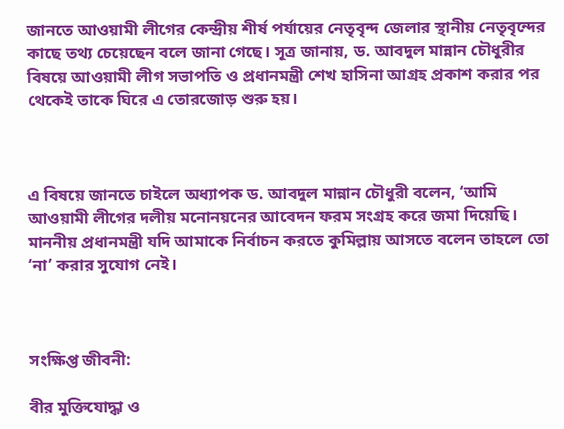জানতে আওয়ামী লীগের কেন্দ্রীয় শীর্ষ পর্যায়ের নেতৃবৃন্দ জেলার স্থানীয় নেতৃবৃন্দের কাছে তথ্য চেয়েছেন বলে জানা গেছে। সূত্র জানায়, ড. আবদুল মান্নান চৌধুরীর বিষয়ে আওয়ামী লীগ সভাপতি ও প্রধানমন্ত্রী শেখ হাসিনা আগ্রহ প্রকাশ করার পর থেকেই তাকে ঘিরে এ তোরজোড় শুরু হয়।



এ বিষয়ে জানতে চাইলে অধ্যাপক ড. আবদুল মান্নান চৌধুরী বলেন, ‘আমি আওয়ামী লীগের দলীয় মনোনয়নের আবেদন ফরম সংগ্রহ করে জমা দিয়েছি। মাননীয় প্রধানমন্ত্রী যদি আমাকে নির্বাচন করতে কুমিল্লায় আসতে বলেন তাহলে তো ‘না’ করার সুযোগ নেই।



সংক্ষিপ্ত জীবনী:

বীর মুক্তিযোদ্ধা ও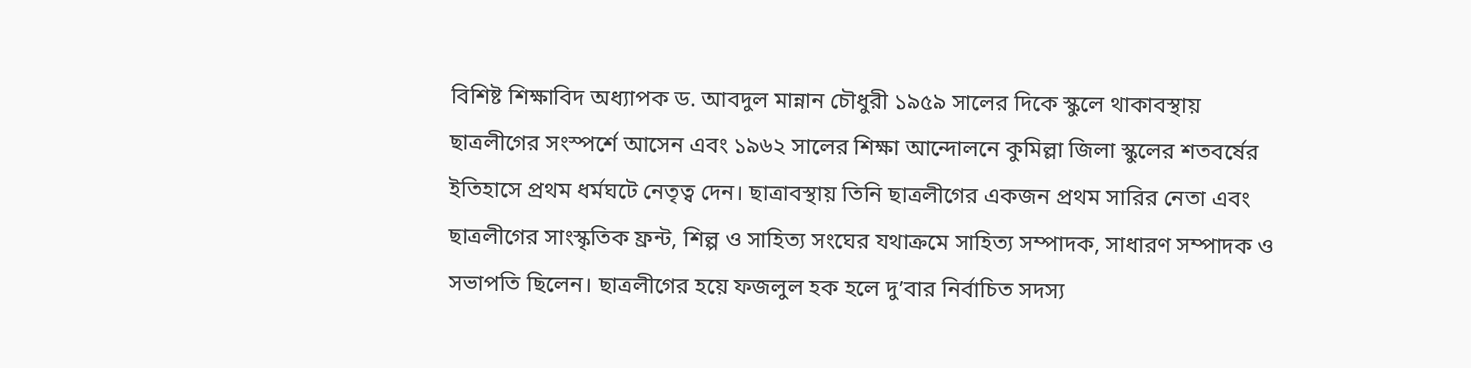বিশিষ্ট শিক্ষাবিদ অধ্যাপক ড. আবদুল মান্নান চৌধুরী ১৯৫৯ সালের দিকে স্কুলে থাকাবস্থায় ছাত্রলীগের সংস্পর্শে আসেন এবং ১৯৬২ সালের শিক্ষা আন্দোলনে কুমিল্লা জিলা স্কুলের শতবর্ষের ইতিহাসে প্রথম ধর্মঘটে নেতৃত্ব দেন। ছাত্রাবস্থায় তিনি ছাত্রলীগের একজন প্রথম সারির নেতা এবং ছাত্রলীগের সাংস্কৃতিক ফ্রন্ট, শিল্প ও সাহিত্য সংঘের যথাক্রমে সাহিত্য সম্পাদক, সাধারণ সম্পাদক ও সভাপতি ছিলেন। ছাত্রলীগের হয়ে ফজলুল হক হলে দু’বার নির্বাচিত সদস্য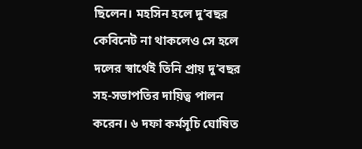ছিলেন। মহসিন হলে দু’বছর কেবিনেট না থাকলেও সে হলে দলের স্বার্থেই তিনি প্রায় দু’বছর সহ-সভাপতির দায়িত্ব পালন করেন। ৬ দফা কর্মসূচি ঘোষিত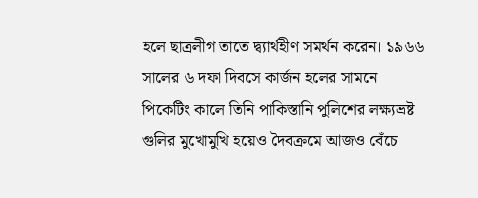হলে ছাত্রলীগ তাতে দ্ব্যার্থহীণ সমর্থন করেন। ১৯৬৬ সালের ৬ দফা দিবসে কার্জন হলের সামনে পিকেটিং কালে তিনি পাকিস্তানি পুলিশের লক্ষ্যভ্রষ্ট গুলির মুখোমুখি হয়েও দৈবক্রমে আজও বেঁচে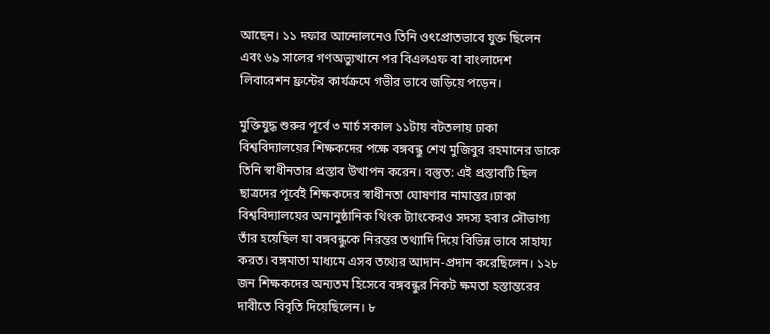আছেন। ১১ দফার আন্দোলনেও তিনি ওৎপ্রোতভাবে যুক্ত ছিলেন এবং ৬৯ সালের গণঅভ্যুত্থানে পর বিএলএফ বা বাংলাদেশ লিবারেশন ফ্রন্টের কার্যক্রমে গভীর ভাবে জড়িয়ে পড়েন।

মুক্তিযুদ্ধ শুরুর পূর্বে ৩ মার্চ সকাল ১১টায় বটতলায় ঢাকা বিশ্ববিদ্যালয়ের শিক্ষকদের পক্ষে বঙ্গবন্ধু শেখ মুজিবুর রহমানের ডাকে তিনি স্বাধীনতার প্রস্তাব উত্থাপন করেন। বস্তুত: এই প্রস্তাবটি ছিল ছাত্রদের পূর্বেই শিক্ষকদের স্বাধীনতা ঘোষণার নামান্তর।ঢাকা বিশ্ববিদ্যালয়ের অনানুষ্ঠানিক থিংক ট্যাংকেরও সদস্য হবার সৌভাগ্য তাঁর হয়েছিল যা বঙ্গবন্ধুকে নিরন্তর তথ্যাদি দিয়ে বিভিন্ন ভাবে সাহায্য করত। বঙ্গমাতা মাধ্যমে এসব তথ্যের আদান-প্রদান করেছিলেন। ১২৮ জন শিক্ষকদের অন্যতম হিসেবে বঙ্গবন্ধুর নিকট ক্ষমতা হস্তান্তরের দাবীতে বিবৃতি দিয়েছিলেন। ৮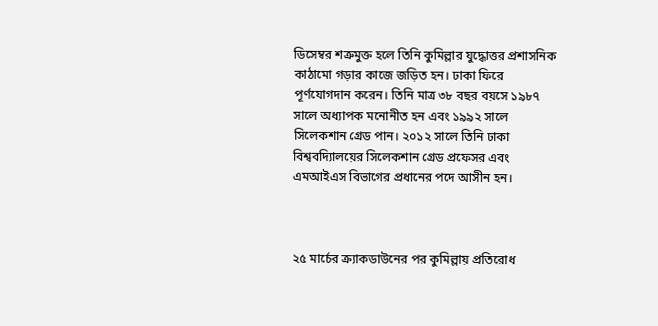ডিসেম্বর শত্রুমুক্ত হলে তিনি কুমিল্লার যুদ্ধোত্তর প্রশাসনিক কাঠামো গড়ার কাজে জড়িত হন। ঢাকা ফিরে পূর্ণযোগদান করেন। তিনি মাত্র ৩৮ বছর বয়সে ১৯৮৭ সালে অধ্যাপক মনোনীত হন এবং ১৯৯২ সালে সিলেকশান গ্রেড পান। ২০১২ সালে তিনি ঢাকা বিশ্ববদ্যিালয়ের সিলেকশান গ্রেড প্রফেসর এবং এমআইএস বিভাগের প্রধানের পদে আসীন হন।



২৫ মার্চের ক্র্যাকডাউনের পর কুমিল্লায় প্রতিরোধ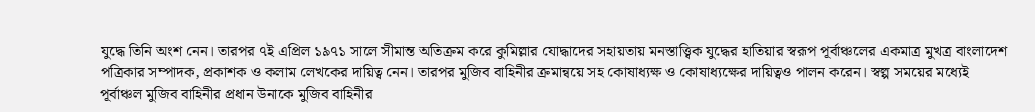যুদ্ধে তিনি অংশ নেন। তারপর ৭ই এপ্রিল ১৯৭১ সালে সীমান্ত অতিক্রম করে কুমিল্লার যোদ্ধাদের সহায়তায় মনস্তাত্ত্বিক যুদ্ধের হাতিয়ার স্বরূপ পূর্বাঞ্চলের একমাত্র মুখত্র বাংলাদেশ পত্রিকার সম্পাদক, প্রকাশক ও কলাম লেখকের দায়িত্ব নেন। তারপর মুজিব বাহিনীর ক্রমান্বয়ে সহ কোষাধ্যক্ষ ও কোষাধ্যক্ষের দায়িত্বও পালন করেন। স্বল্প সময়ের মধ্যেই পূর্বাঞ্চল মুজিব বাহিনীর প্রধান উনাকে মুজিব বাহিনীর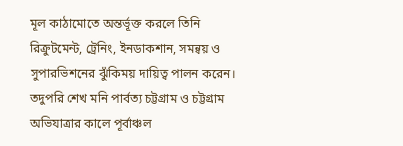মূল কাঠামোতে অন্তর্ভূক্ত করলে তিনি রিক্রুটমেন্ট, ট্রেনিং, ইনডাকশান, সমন্বয় ও সুপারভিশনের ঝুঁকিময় দায়িত্ব পালন করেন। তদুপরি শেখ মনি পার্বত্য চট্টগ্রাম ও চট্টগ্রাম অভিযাত্রার কালে পূর্বাঞ্চল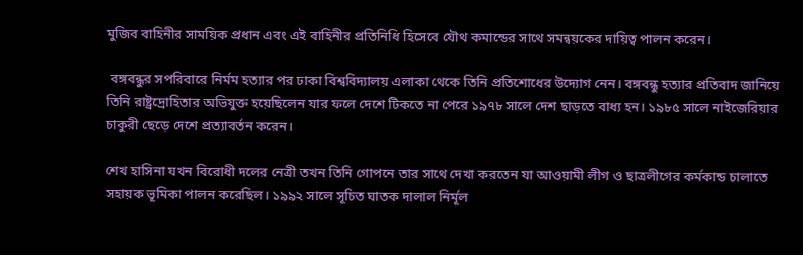মুজিব বাহিনীর সাময়িক প্রধান এবং এই বাহিনীর প্রতিনিধি হিসেবে যৌথ কমান্ডের সাথে সমন্বয়কের দায়িত্ব পালন করেন।

 বঙ্গবন্ধুর সপরিবারে নির্মম হত্যার পর ঢাকা বিশ্ববিদ্যালয় এলাকা থেকে তিনি প্রতিশোধের উদ্যোগ নেন। বঙ্গবন্ধু হত্যার প্রতিবাদ জানিয়ে তিনি রাষ্ট্রদ্রোহিতার অভিযুক্ত হয়েছিলেন যার ফলে দেশে টিকতে না পেরে ১৯৭৮ সালে দেশ ছাড়তে বাধ্য হন। ১৯৮৫ সালে নাইজেরিয়ার চাকুরী ছেড়ে দেশে প্রত্যাবর্তন করেন।

শেখ হাসিনা যখন বিরোধী দলের নেত্রী তখন তিনি গোপনে তার সাথে দেখা করতেন যা আওয়ামী লীগ ও ছাত্রলীগের কর্মকান্ড চালাতে সহায়ক ভূমিকা পালন করেছিল। ১৯৯২ সালে সূচিত ঘাতক দালাল নির্মূল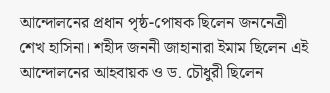আন্দোলনের প্রধান পৃষ্ঠ-পোষক ছিলেন জননেত্রী শেখ হাসিনা। শহীদ জননী জাহানারা ইমাম ছিলেন এই আন্দোলনের আহবায়ক ও ড. চৌধুরী ছিলেন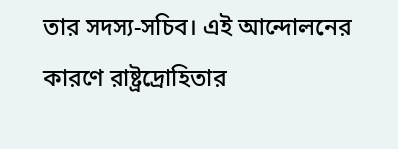তার সদস্য-সচিব। এই আন্দোলনের কারণে রাষ্ট্রদ্রোহিতার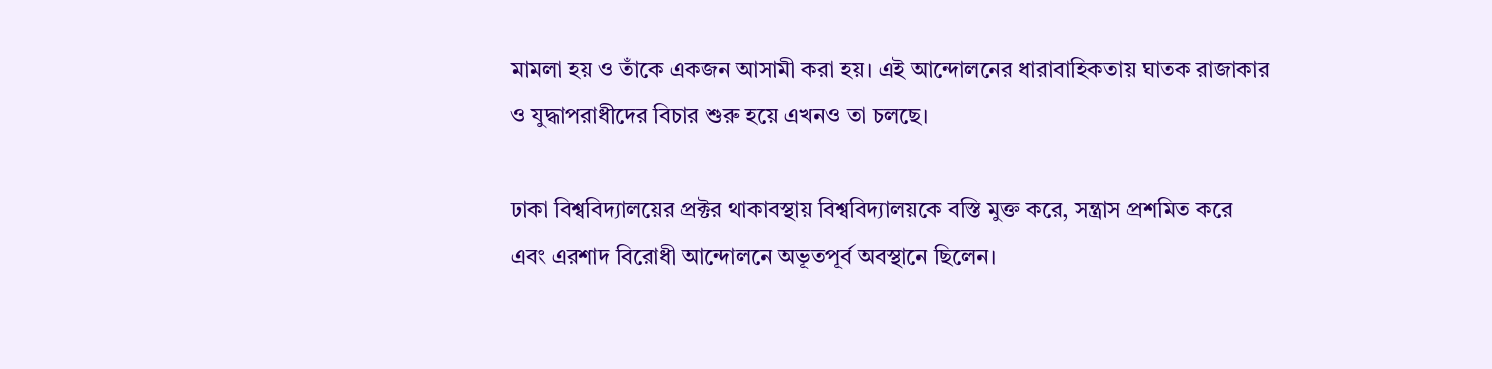মামলা হয় ও তাঁকে একজন আসামী করা হয়। এই আন্দোলনের ধারাবাহিকতায় ঘাতক রাজাকার ও যুদ্ধাপরাধীদের বিচার শুরু হয়ে এখনও তা চলছে।

ঢাকা বিশ্ববিদ্যালয়ের প্রক্টর থাকাবস্থায় বিশ্ববিদ্যালয়কে বস্তি মুক্ত করে, সন্ত্রাস প্রশমিত করে এবং এরশাদ বিরোধী আন্দোলনে অভূতপূর্ব অবস্থানে ছিলেন।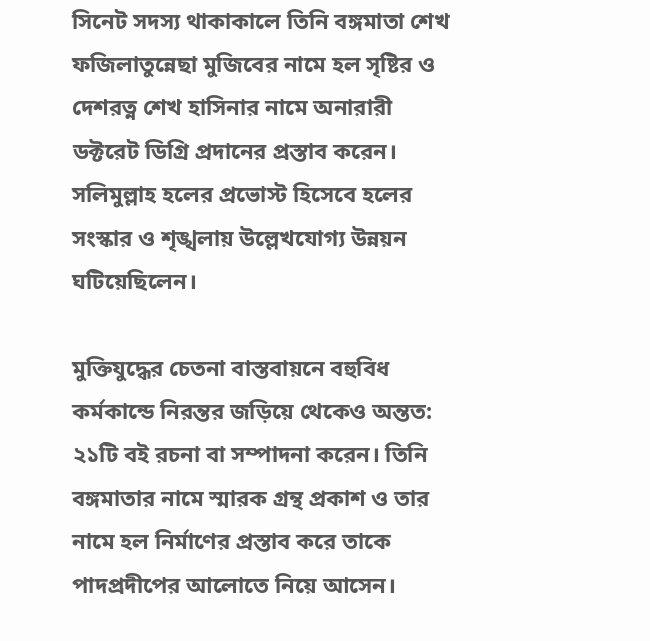সিনেট সদস্য থাকাকালে তিনি বঙ্গমাতা শেখ ফজিলাতুন্নেছা মুজিবের নামে হল সৃষ্টির ও দেশরত্ন শেখ হাসিনার নামে অনারারী ডক্টরেট ডিগ্রি প্রদানের প্রস্তাব করেন। সলিমুল্লাহ হলের প্রভোস্ট হিসেবে হলের সংস্কার ও শৃঙ্খলায় উল্লেখযোগ্য উন্নয়ন ঘটিয়েছিলেন।

মুক্তিযুদ্ধের চেতনা বাস্তবায়নে বহুবিধ কর্মকান্ডে নিরন্তর জড়িয়ে থেকেও অন্তত: ২১টি বই রচনা বা সম্পাদনা করেন। তিনি বঙ্গমাতার নামে স্মারক গ্রন্থ প্রকাশ ও তার নামে হল নির্মাণের প্রস্তাব করে তাকে পাদপ্রদীপের আলোতে নিয়ে আসেন।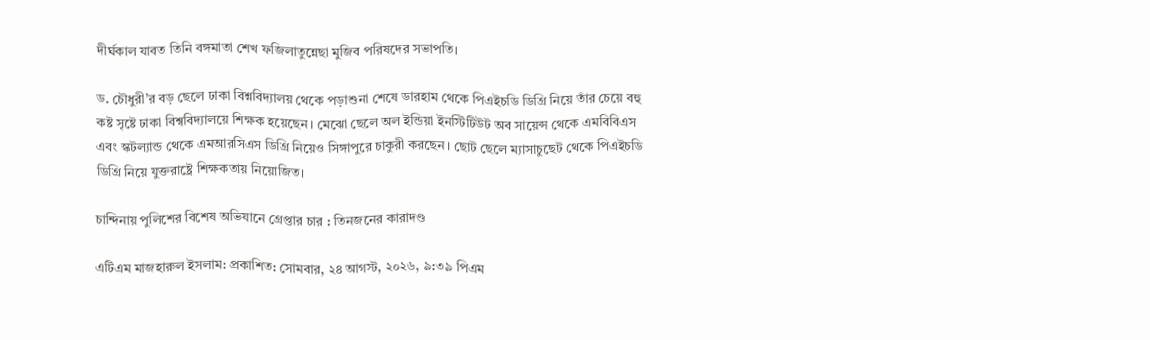দীর্ঘকাল যাবত তিনি বঙ্গমাতা শেখ ফজিলাতুন্নেছা মুজিব পরিষদের সভাপতি।

ড. চৌধুরী’র বড় ছেলে ঢাকা বিশ্নবিদ্যালয় থেকে পড়াশুনা শেষে ডারহাম থেকে পিএইচডি ডিগ্রি নিয়ে তাঁর চেয়ে বহু কষ্ট সৃষ্টে ঢাকা বিশ্ববিদ্যালয়ে শিক্ষক হয়েছেন। মেঝো ছেলে অল ইন্ডিয়া ইনস্টিটিউট অব সায়েন্স থেকে এমবিবিএস এবং স্কটল্যান্ড থেকে এমআরসিএস ডিগ্রি নিয়েও সিঙ্গাপুরে চাকুরী করছেন। ছোট ছেলে ম্যাসাচুছেট থেকে পিএইচডি ডিগ্রি নিয়ে যুক্তরাষ্ট্রে শিক্ষকতায় নিয়োজিত।

চান্দিনায় পুলিশের বিশেষ অভিযানে গ্রেপ্তার চার : তিনজনের কারাদণ্ড

এটিএম মাজহারুল ইসলাম: প্রকাশিত: সোমবার, ২৪ আগস্ট, ২০২৬, ৯:৩৯ পিএম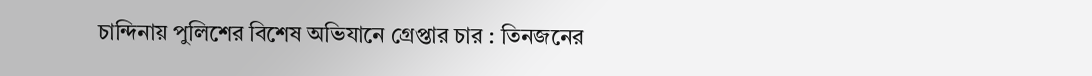চান্দিনায় পুলিশের বিশেষ অভিযানে গ্রেপ্তার চার : তিনজনের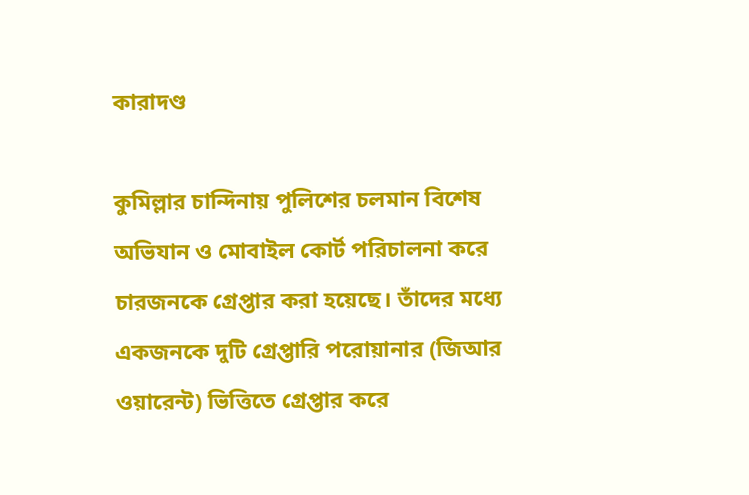কারাদণ্ড

কুমিল্লার চান্দিনায় পুলিশের চলমান বিশেষ অভিযান ও মোবাইল কোর্ট পরিচালনা করে চারজনকে গ্রেপ্তার করা হয়েছে। তাঁদের মধ্যে একজনকে দুটি গ্রেপ্তারি পরোয়ানার (জিআর ওয়ারেন্ট) ভিত্তিতে গ্রেপ্তার করে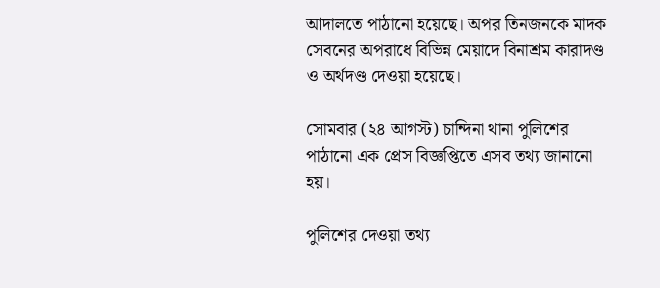আদালতে পাঠানো হয়েছে। অপর তিনজনকে মাদক সেবনের অপরাধে বিভিন্ন মেয়াদে বিনাশ্রম কারাদণ্ড ও অর্থদণ্ড দেওয়া হয়েছে।

সোমবার (২৪ আগস্ট) চান্দিনা থানা পুলিশের পাঠানো এক প্রেস বিজ্ঞপ্তিতে এসব তথ্য জানানো হয়।

পুলিশের দেওয়া তথ্য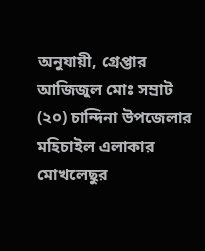অনুযায়ী, গ্রেপ্তার আজিজুল মোঃ সম্রাট (২০) চান্দিনা উপজেলার মহিচাইল এলাকার মোখলেছুর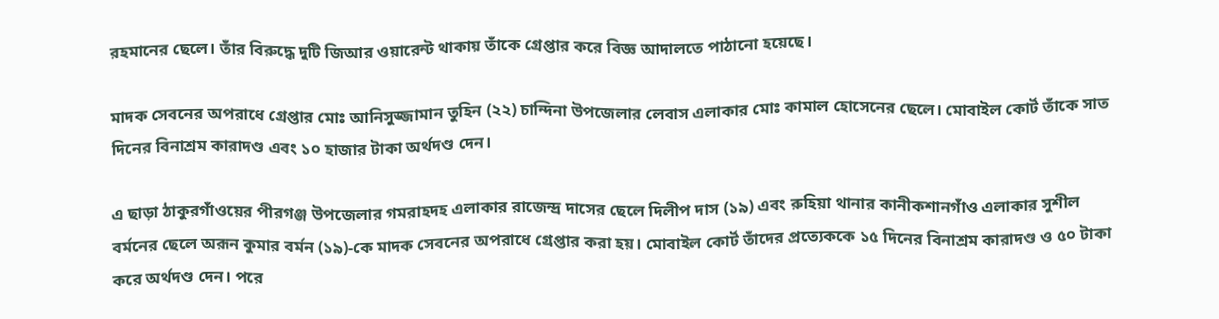রহমানের ছেলে। তাঁর বিরুদ্ধে দুটি জিআর ওয়ারেন্ট থাকায় তাঁকে গ্রেপ্তার করে বিজ্ঞ আদালতে পাঠানো হয়েছে।

মাদক সেবনের অপরাধে গ্রেপ্তার মোঃ আনিসুজ্জামান তুহিন (২২) চান্দিনা উপজেলার লেবাস এলাকার মোঃ কামাল হোসেনের ছেলে। মোবাইল কোর্ট তাঁকে সাত দিনের বিনাশ্রম কারাদণ্ড এবং ১০ হাজার টাকা অর্থদণ্ড দেন।

এ ছাড়া ঠাকুরগাঁওয়ের পীরগঞ্জ উপজেলার গমরাহদহ এলাকার রাজেন্দ্র দাসের ছেলে দিলীপ দাস (১৯) এবং রুহিয়া থানার কানীকশানগাঁও এলাকার সুশীল বর্মনের ছেলে অরূন কুমার বর্মন (১৯)-কে মাদক সেবনের অপরাধে গ্রেপ্তার করা হয়। মোবাইল কোর্ট তাঁদের প্রত্যেককে ১৫ দিনের বিনাশ্রম কারাদণ্ড ও ৫০ টাকা করে অর্থদণ্ড দেন। পরে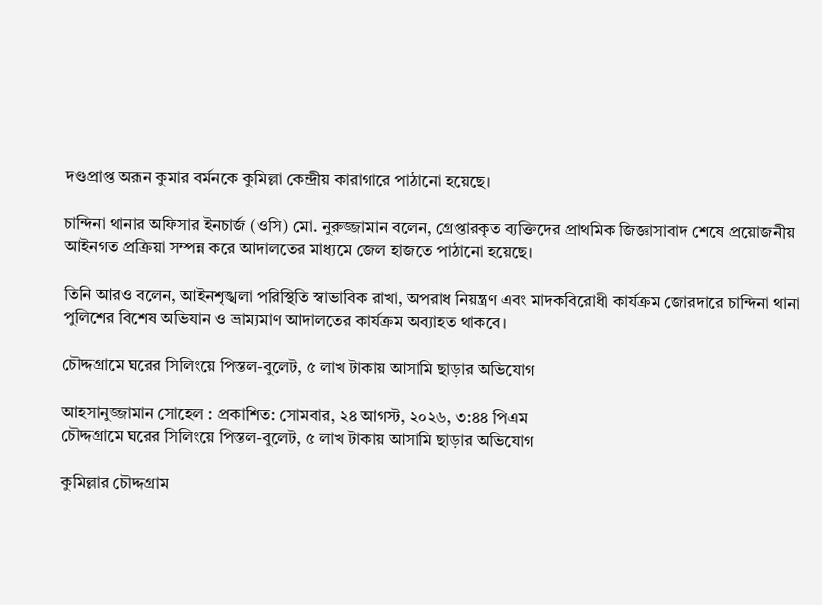দণ্ডপ্রাপ্ত অরূন কুমার বর্মনকে কুমিল্লা কেন্দ্রীয় কারাগারে পাঠানো হয়েছে।

চান্দিনা থানার অফিসার ইনচার্জ (ওসি) মো. নুরুজ্জামান বলেন, গ্রেপ্তারকৃত ব্যক্তিদের প্রাথমিক জিজ্ঞাসাবাদ শেষে প্রয়োজনীয় আইনগত প্রক্রিয়া সম্পন্ন করে আদালতের মাধ্যমে জেল হাজতে পাঠানো হয়েছে।

তিনি আরও বলেন, আইনশৃঙ্খলা পরিস্থিতি স্বাভাবিক রাখা, অপরাধ নিয়ন্ত্রণ এবং মাদকবিরোধী কার্যক্রম জোরদারে চান্দিনা থানা পুলিশের বিশেষ অভিযান ও ভ্রাম্যমাণ আদালতের কার্যক্রম অব্যাহত থাকবে।

চৌদ্দগ্রামে ঘরের সিলিংয়ে পিস্তল-বুলেট, ৫ লাখ টাকায় আসামি ছাড়ার অভিযোগ

আহসানুজ্জামান সোহেল : প্রকাশিত: সোমবার, ২৪ আগস্ট, ২০২৬, ৩:৪৪ পিএম
চৌদ্দগ্রামে ঘরের সিলিংয়ে পিস্তল-বুলেট, ৫ লাখ টাকায় আসামি ছাড়ার অভিযোগ

কুমিল্লার চৌদ্দগ্রাম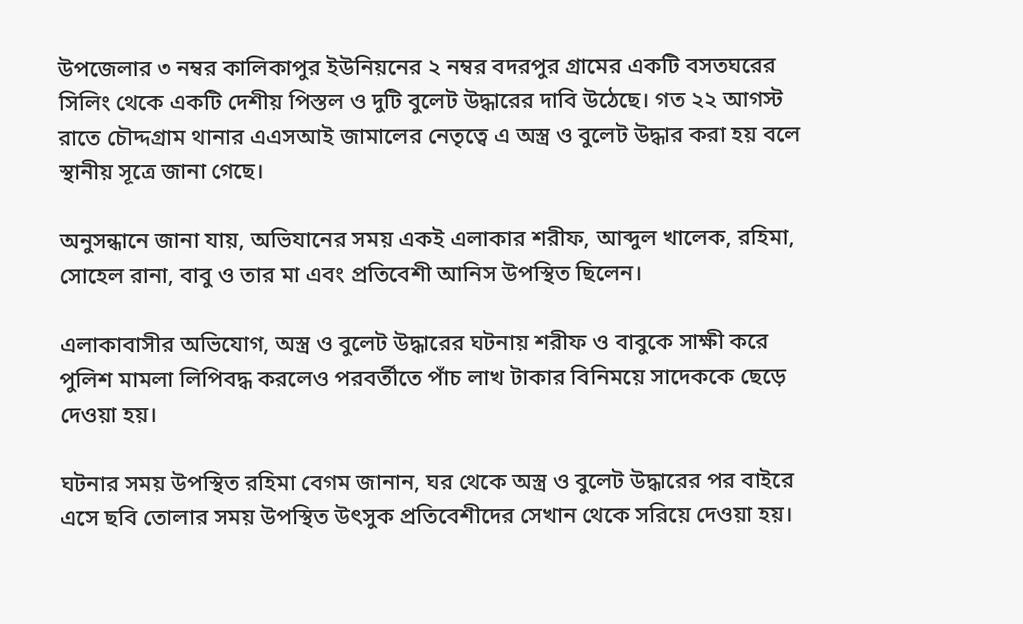উপজেলার ৩ নম্বর কালিকাপুর ইউনিয়নের ২ নম্বর বদরপুর গ্রামের একটি বসতঘরের সিলিং থেকে একটি দেশীয় পিস্তল ও দুটি বুলেট উদ্ধারের দাবি উঠেছে। গত ২২ আগস্ট রাতে চৌদ্দগ্রাম থানার এএসআই জামালের নেতৃত্বে এ অস্ত্র ও বুলেট উদ্ধার করা হয় বলে স্থানীয় সূত্রে জানা গেছে।

অনুসন্ধানে জানা যায়, অভিযানের সময় একই এলাকার শরীফ, আব্দুল খালেক, রহিমা, সোহেল রানা, বাবু ও তার মা এবং প্রতিবেশী আনিস উপস্থিত ছিলেন।

এলাকাবাসীর অভিযোগ, অস্ত্র ও বুলেট উদ্ধারের ঘটনায় শরীফ ও বাবুকে সাক্ষী করে পুলিশ মামলা লিপিবদ্ধ করলেও পরবর্তীতে পাঁচ লাখ টাকার বিনিময়ে সাদেককে ছেড়ে দেওয়া হয়।

ঘটনার সময় উপস্থিত রহিমা বেগম জানান, ঘর থেকে অস্ত্র ও বুলেট উদ্ধারের পর বাইরে এসে ছবি তোলার সময় উপস্থিত উৎসুক প্রতিবেশীদের সেখান থেকে সরিয়ে দেওয়া হয়।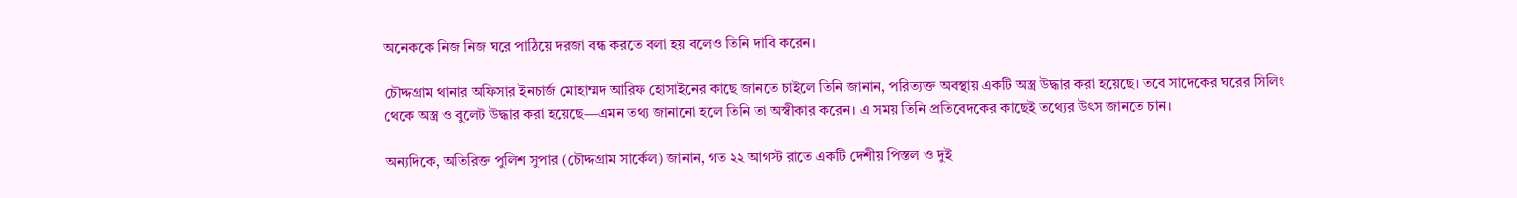অনেককে নিজ নিজ ঘরে পাঠিয়ে দরজা বন্ধ করতে বলা হয় বলেও তিনি দাবি করেন।

চৌদ্দগ্রাম থানার অফিসার ইনচার্জ মোহাম্মদ আরিফ হোসাইনের কাছে জানতে চাইলে তিনি জানান, পরিত্যক্ত অবস্থায় একটি অস্ত্র উদ্ধার করা হয়েছে। তবে সাদেকের ঘরের সিলিং থেকে অস্ত্র ও বুলেট উদ্ধার করা হয়েছে—এমন তথ্য জানানো হলে তিনি তা অস্বীকার করেন। এ সময় তিনি প্রতিবেদকের কাছেই তথ্যের উৎস জানতে চান।

অন্যদিকে, অতিরিক্ত পুলিশ সুপার (চৌদ্দগ্রাম সার্কেল) জানান, গত ২২ আগস্ট রাতে একটি দেশীয় পিস্তল ও দুই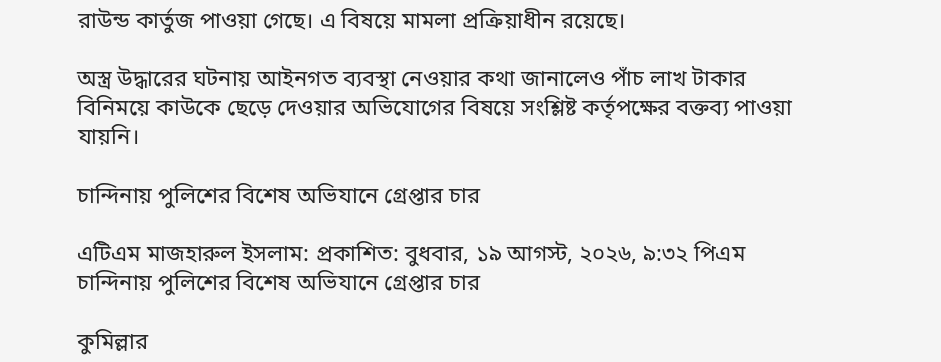রাউন্ড কার্তুজ পাওয়া গেছে। এ বিষয়ে মামলা প্রক্রিয়াধীন রয়েছে।

অস্ত্র উদ্ধারের ঘটনায় আইনগত ব্যবস্থা নেওয়ার কথা জানালেও পাঁচ লাখ টাকার বিনিময়ে কাউকে ছেড়ে দেওয়ার অভিযোগের বিষয়ে সংশ্লিষ্ট কর্তৃপক্ষের বক্তব্য পাওয়া যায়নি।

চান্দিনায় পুলিশের বিশেষ অভিযানে গ্রেপ্তার চার

এটিএম মাজহারুল ইসলাম: প্রকাশিত: বুধবার, ১৯ আগস্ট, ২০২৬, ৯:৩২ পিএম
চান্দিনায় পুলিশের বিশেষ অভিযানে গ্রেপ্তার চার

কুমিল্লার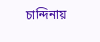চান্দিনায়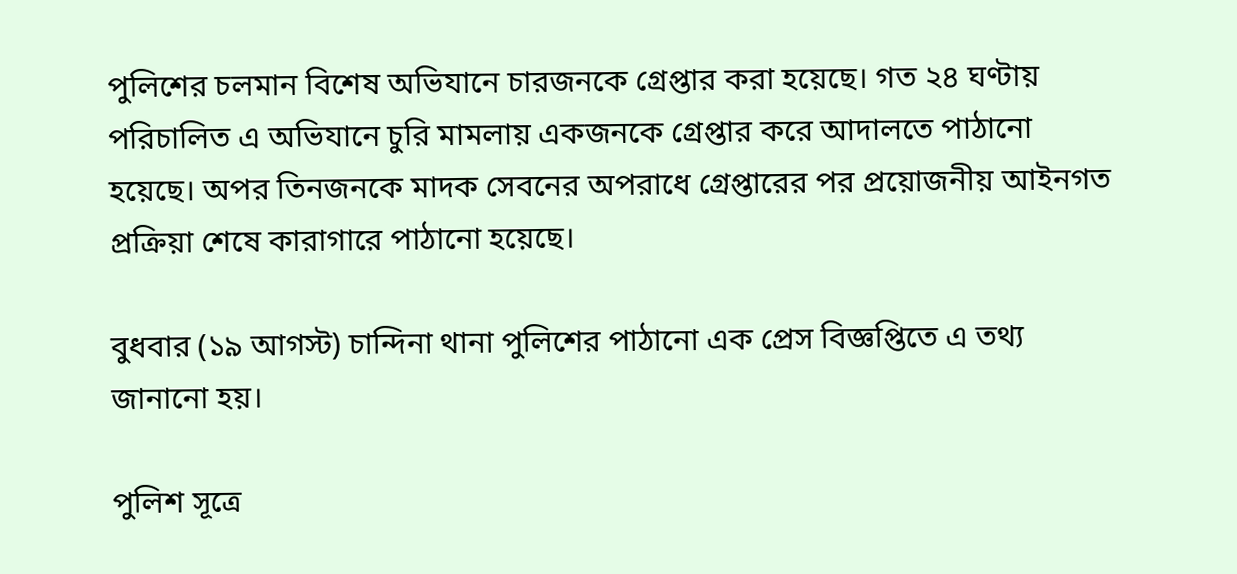পুলিশের চলমান বিশেষ অভিযানে চারজনকে গ্রেপ্তার করা হয়েছে। গত ২৪ ঘণ্টায় পরিচালিত এ অভিযানে চুরি মামলায় একজনকে গ্রেপ্তার করে আদালতে পাঠানো হয়েছে। অপর তিনজনকে মাদক সেবনের অপরাধে গ্রেপ্তারের পর প্রয়োজনীয় আইনগত প্রক্রিয়া শেষে কারাগারে পাঠানো হয়েছে।

বুধবার (১৯ আগস্ট) চান্দিনা থানা পুলিশের পাঠানো এক প্রেস বিজ্ঞপ্তিতে এ তথ্য জানানো হয়।

পুলিশ সূত্রে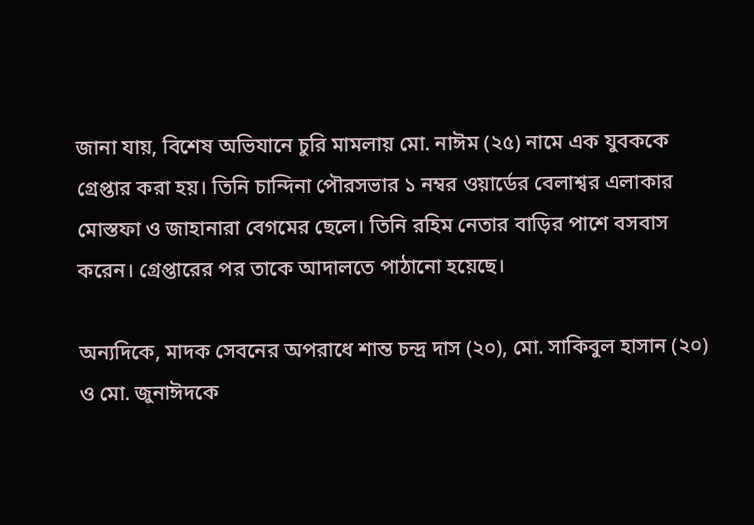জানা যায়, বিশেষ অভিযানে চুরি মামলায় মো. নাঈম (২৫) নামে এক যুবককে গ্রেপ্তার করা হয়। তিনি চান্দিনা পৌরসভার ১ নম্বর ওয়ার্ডের বেলাশ্বর এলাকার মোস্তফা ও জাহানারা বেগমের ছেলে। তিনি রহিম নেতার বাড়ির পাশে বসবাস করেন। গ্রেপ্তারের পর তাকে আদালতে পাঠানো হয়েছে।

অন্যদিকে, মাদক সেবনের অপরাধে শান্ত চন্দ্র দাস (২০), মো. সাকিবুল হাসান (২০) ও মো. জুনাঈদকে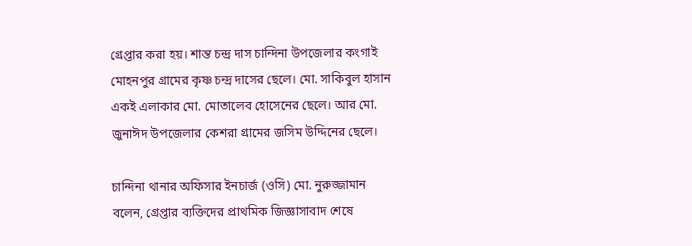গ্রেপ্তার করা হয়। শান্ত চন্দ্র দাস চান্দিনা উপজেলার কংগাই মোহনপুর গ্রামের কৃষ্ণ চন্দ্র দাসের ছেলে। মো. সাকিবুল হাসান একই এলাকার মো. মোতালেব হোসেনের ছেলে। আর মো. জুনাঈদ উপজেলার কেশরা গ্রামের জসিম উদ্দিনের ছেলে।

চান্দিনা থানার অফিসার ইনচার্জ (ওসি) মো. নুরুজ্জামান বলেন, গ্রেপ্তার ব্যক্তিদের প্রাথমিক জিজ্ঞাসাবাদ শেষে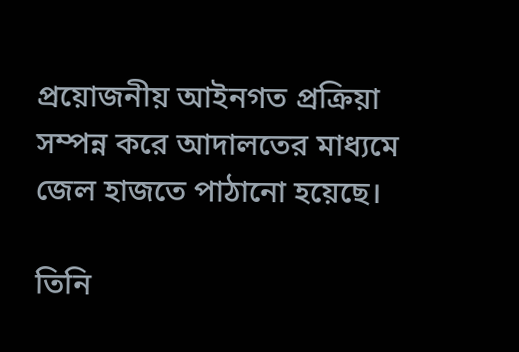প্রয়োজনীয় আইনগত প্রক্রিয়া সম্পন্ন করে আদালতের মাধ্যমে জেল হাজতে পাঠানো হয়েছে।

তিনি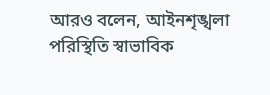আরও বলেন, আইনশৃঙ্খলা পরিস্থিতি স্বাভাবিক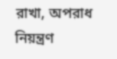রাখা, অপরাধ নিয়ন্ত্রণ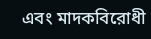এবং মাদকবিরোধী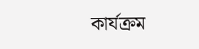কার্যক্রম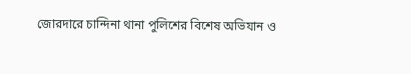জোরদারে চান্দিনা থানা পুলিশের বিশেষ অভিযান ও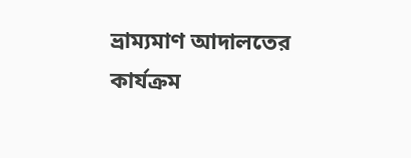ভ্রাম্যমাণ আদালতের কার্যক্রম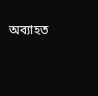অব্যাহত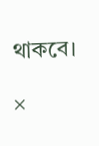থাকবে।

×